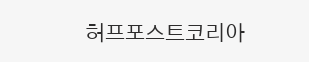허프포스트코리아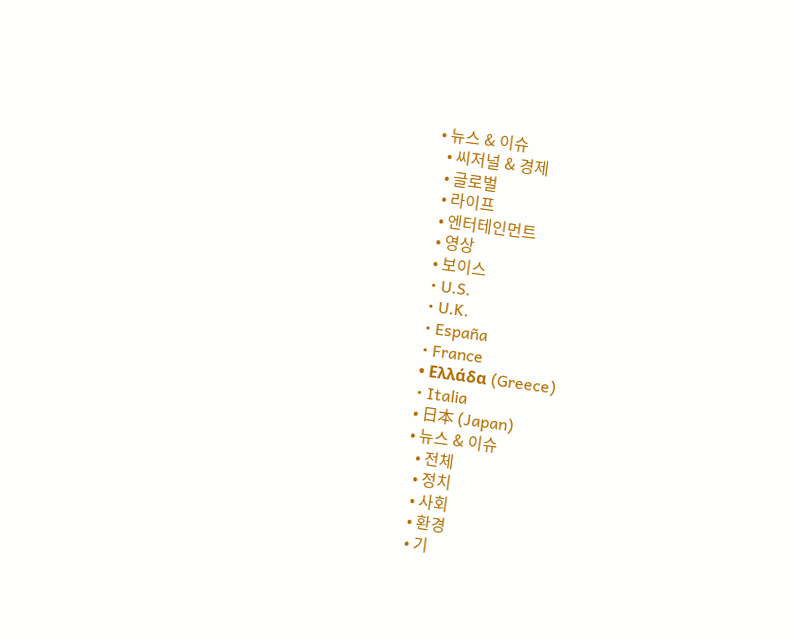• 뉴스 & 이슈
  • 씨저널 & 경제
  • 글로벌
  • 라이프
  • 엔터테인먼트
  • 영상
  • 보이스
  • U.S.
  • U.K.
  • España
  • France
  • Ελλάδα (Greece)
  • Italia
  • 日本 (Japan)
  • 뉴스 & 이슈
    • 전체
    • 정치
    • 사회
    • 환경
    • 기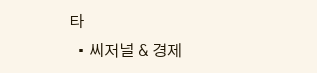타
  • 씨저널 & 경제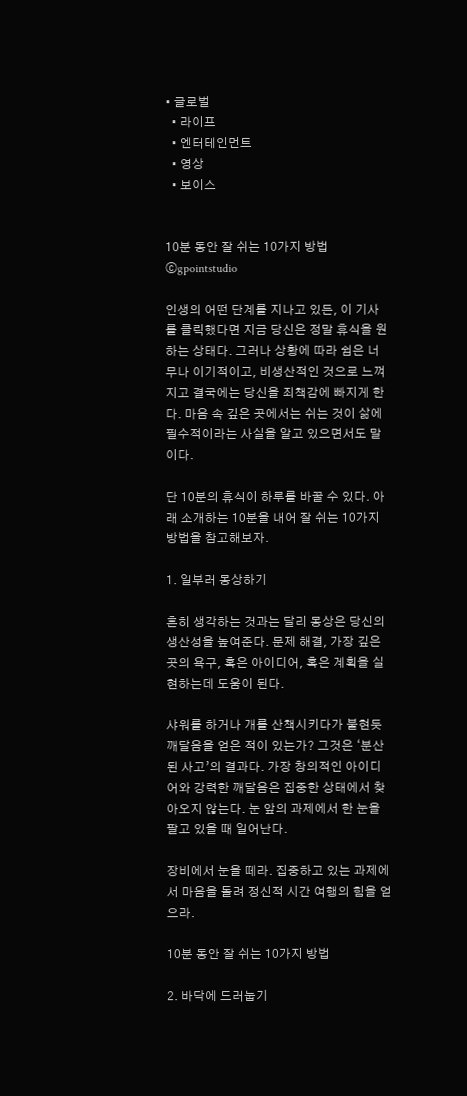• 글로벌
  • 라이프
  • 엔터테인먼트
  • 영상
  • 보이스


10분 동안 잘 쉬는 10가지 방법
ⓒgpointstudio

인생의 어떤 단계를 지나고 있든, 이 기사를 클릭했다면 지금 당신은 정말 휴식을 원하는 상태다. 그러나 상황에 따라 쉼은 너무나 이기적이고, 비생산적인 것으로 느껴지고 결국에는 당신을 죄책감에 빠지게 한다. 마음 속 깊은 곳에서는 쉬는 것이 삶에 필수적이라는 사실을 알고 있으면서도 말이다.

단 10분의 휴식이 하루를 바꿀 수 있다. 아래 소개하는 10분을 내어 잘 쉬는 10가지 방법을 참고해보자.

1. 일부러 몽상하기

흔히 생각하는 것과는 달리 몽상은 당신의 생산성을 높여준다. 문제 해결, 가장 깊은 곳의 욕구, 혹은 아이디어, 혹은 계획을 실현하는데 도움이 된다.

샤워를 하거나 개를 산책시키다가 불현듯 깨달음을 얻은 적이 있는가? 그것은 ‘분산된 사고’의 결과다. 가장 창의적인 아이디어와 강력한 깨달음은 집중한 상태에서 찾아오지 않는다. 눈 앞의 과제에서 한 눈을 팔고 있을 때 일어난다.

장비에서 눈을 떼라. 집중하고 있는 과제에서 마음을 돌려 정신적 시간 여행의 힘을 얻으라.

10분 동안 잘 쉬는 10가지 방법

2. 바닥에 드러눕기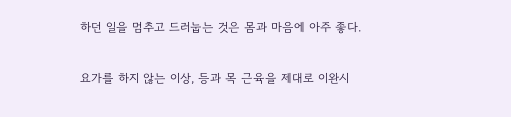하던 일을 멈추고 드러눕는 것은 몸과 마음에 아주 좋다.

요가를 하지 않는 이상, 등과 목 근육을 제대로 이완시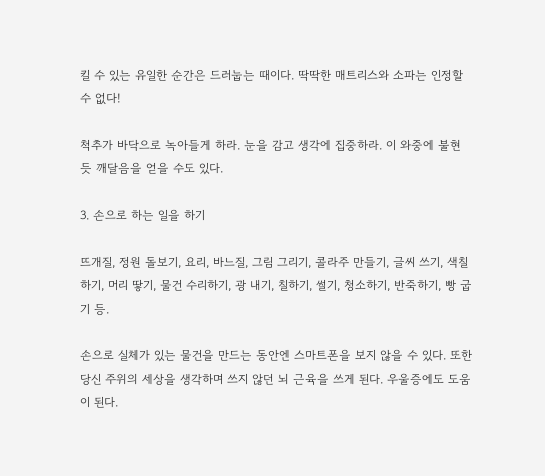킬 수 있는 유일한 순간은 드러눕는 때이다. 딱딱한 매트리스와 소파는 인정할 수 없다!

척추가 바닥으로 녹아들게 하라. 눈을 감고 생각에 집중하라. 이 와중에 불현듯 깨달음을 얻을 수도 있다.

3. 손으로 하는 일을 하기

뜨개질, 정원 돌보기, 요리, 바느질, 그림 그리기, 콜라주 만들기, 글씨 쓰기, 색칠하기, 머리 땋기, 물건 수리하기, 광 내기, 칠하기, 썰기, 청소하기, 반죽하기, 빵 굽기 등.

손으로 실체가 있는 물건을 만드는 동안엔 스마트폰을 보지 않을 수 있다. 또한 당신 주위의 세상을 생각하며 쓰지 않던 뇌 근육을 쓰게 된다. 우울증에도 도움이 된다.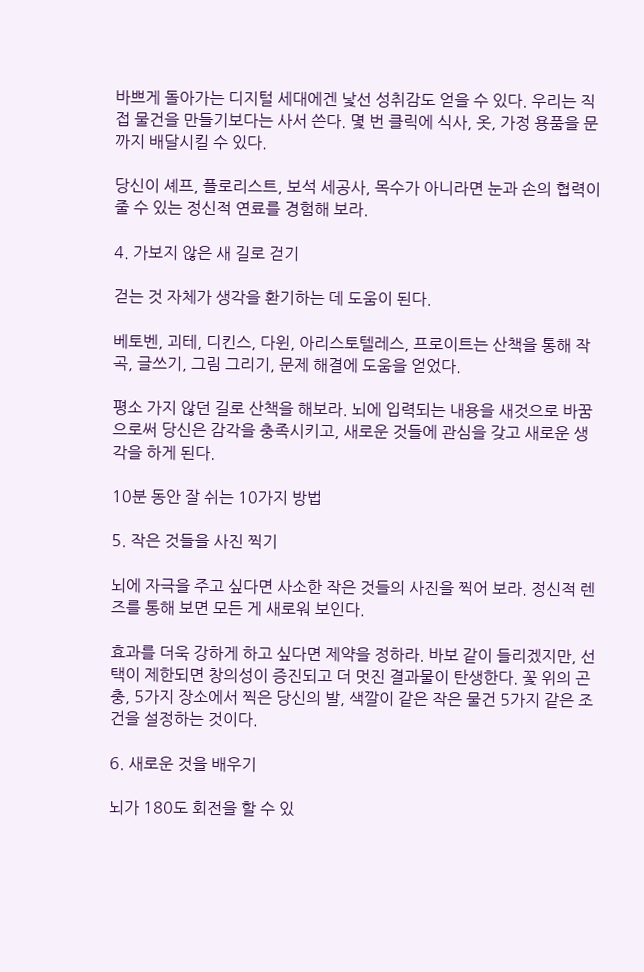바쁘게 돌아가는 디지털 세대에겐 낯선 성취감도 얻을 수 있다. 우리는 직접 물건을 만들기보다는 사서 쓴다. 몇 번 클릭에 식사, 옷, 가정 용품을 문까지 배달시킬 수 있다.

당신이 셰프, 플로리스트, 보석 세공사, 목수가 아니라면 눈과 손의 협력이 줄 수 있는 정신적 연료를 경험해 보라.

4. 가보지 않은 새 길로 걷기

걷는 것 자체가 생각을 환기하는 데 도움이 된다.

베토벤, 괴테, 디킨스, 다윈, 아리스토텔레스, 프로이트는 산책을 통해 작곡, 글쓰기, 그림 그리기, 문제 해결에 도움을 얻었다.

평소 가지 않던 길로 산책을 해보라. 뇌에 입력되는 내용을 새것으로 바꿈으로써 당신은 감각을 충족시키고, 새로운 것들에 관심을 갖고 새로운 생각을 하게 된다.

10분 동안 잘 쉬는 10가지 방법

5. 작은 것들을 사진 찍기

뇌에 자극을 주고 싶다면 사소한 작은 것들의 사진을 찍어 보라. 정신적 렌즈를 통해 보면 모든 게 새로워 보인다.

효과를 더욱 강하게 하고 싶다면 제약을 정하라. 바보 같이 들리겠지만, 선택이 제한되면 창의성이 증진되고 더 멋진 결과물이 탄생한다. 꽃 위의 곤충, 5가지 장소에서 찍은 당신의 발, 색깔이 같은 작은 물건 5가지 같은 조건을 설정하는 것이다.

6. 새로운 것을 배우기

뇌가 180도 회전을 할 수 있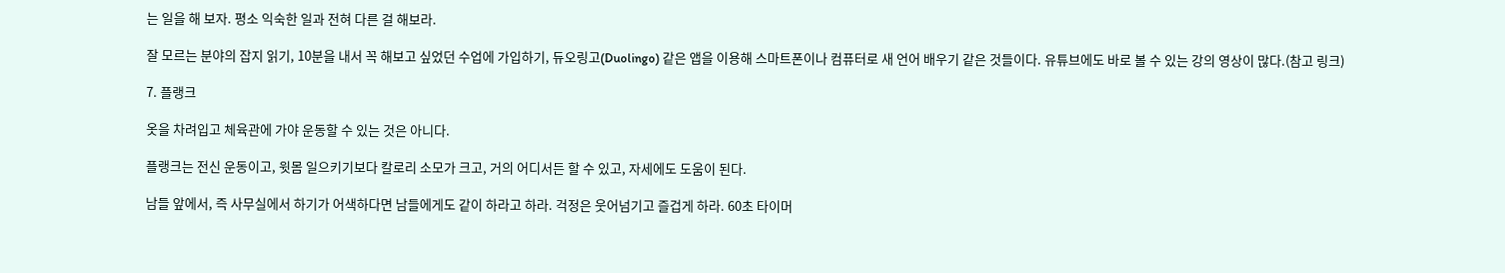는 일을 해 보자. 평소 익숙한 일과 전혀 다른 걸 해보라.

잘 모르는 분야의 잡지 읽기, 10분을 내서 꼭 해보고 싶었던 수업에 가입하기, 듀오링고(Duolingo) 같은 앱을 이용해 스마트폰이나 컴퓨터로 새 언어 배우기 같은 것들이다. 유튜브에도 바로 볼 수 있는 강의 영상이 많다.(참고 링크)

7. 플랭크

옷을 차려입고 체육관에 가야 운동할 수 있는 것은 아니다.

플랭크는 전신 운동이고, 윗몸 일으키기보다 칼로리 소모가 크고, 거의 어디서든 할 수 있고, 자세에도 도움이 된다.

남들 앞에서, 즉 사무실에서 하기가 어색하다면 남들에게도 같이 하라고 하라. 걱정은 웃어넘기고 즐겁게 하라. 60초 타이머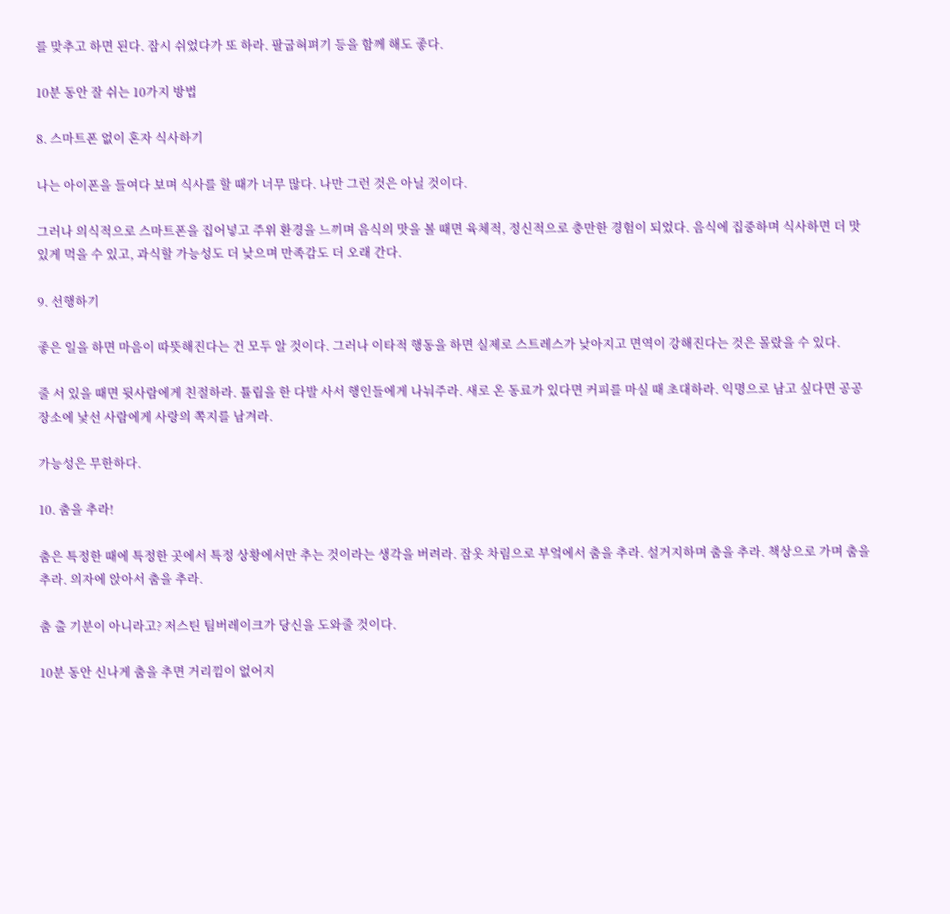를 맞추고 하면 된다. 잠시 쉬었다가 또 하라. 팔굽혀펴기 등을 함께 해도 좋다.

10분 동안 잘 쉬는 10가지 방법

8. 스마트폰 없이 혼자 식사하기

나는 아이폰을 들여다 보며 식사를 할 때가 너무 많다. 나만 그런 것은 아닐 것이다.

그러나 의식적으로 스마트폰을 집어넣고 주위 환경을 느끼며 음식의 맛을 볼 때면 육체적, 정신적으로 충만한 경험이 되었다. 음식에 집중하며 식사하면 더 맛있게 먹을 수 있고, 과식할 가능성도 더 낮으며 만족감도 더 오래 간다.

9. 선행하기

좋은 일을 하면 마음이 따뜻해진다는 건 모두 알 것이다. 그러나 이타적 행동을 하면 실제로 스트레스가 낮아지고 면역이 강해진다는 것은 몰랐을 수 있다.

줄 서 있을 때면 뒷사람에게 친절하라. 튤립을 한 다발 사서 행인들에게 나눠주라. 새로 온 동료가 있다면 커피를 마실 때 초대하라. 익명으로 남고 싶다면 공공 장소에 낯선 사람에게 사랑의 쪽지를 남겨라.

가능성은 무한하다.

10. 춤을 추라!

춤은 특정한 때에 특정한 곳에서 특정 상황에서만 추는 것이라는 생각을 버려라. 잠옷 차림으로 부엌에서 춤을 추라. 설거지하며 춤을 추라. 책상으로 가며 춤을 추라. 의자에 앉아서 춤을 추라.

춤 출 기분이 아니라고? 저스틴 팀버레이크가 당신을 도와줄 것이다.

10분 동안 신나게 춤을 추면 거리낌이 없어지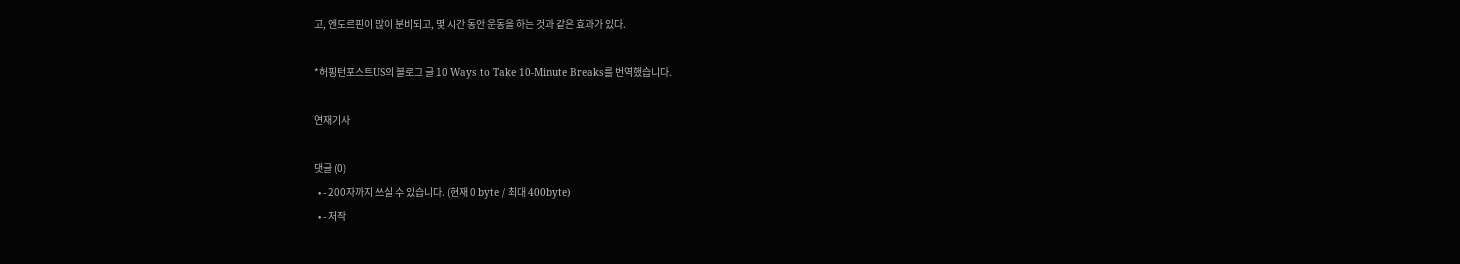고, 엔도르핀이 많이 분비되고, 몇 시간 동안 운동을 하는 것과 같은 효과가 있다.

*허핑턴포스트US의 블로그 글 10 Ways to Take 10-Minute Breaks를 번역했습니다.

연재기사

댓글 (0)
  • - 200자까지 쓰실 수 있습니다. (현재 0 byte / 최대 400byte)
  • - 저작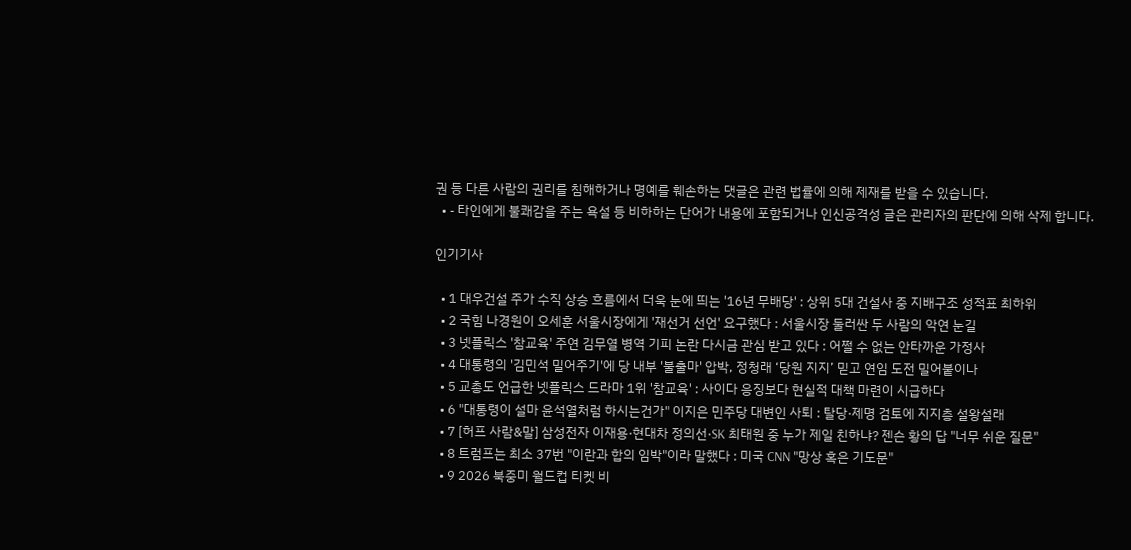권 등 다른 사람의 권리를 침해하거나 명예를 훼손하는 댓글은 관련 법률에 의해 제재를 받을 수 있습니다.
  • - 타인에게 불쾌감을 주는 욕설 등 비하하는 단어가 내용에 포함되거나 인신공격성 글은 관리자의 판단에 의해 삭제 합니다.

인기기사

  • 1 대우건설 주가 수직 상승 흐름에서 더욱 눈에 띄는 '16년 무배당' : 상위 5대 건설사 중 지배구조 성적표 최하위
  • 2 국힘 나경원이 오세훈 서울시장에게 '재선거 선언' 요구했다 : 서울시장 둘러싼 두 사람의 악연 눈길
  • 3 넷플릭스 '참교육' 주연 김무열 병역 기피 논란 다시금 관심 받고 있다 : 어쩔 수 없는 안타까운 가정사
  • 4 대통령의 '김민석 밀어주기'에 당 내부 '불출마' 압박, 정청래 ‘당원 지지’ 믿고 연임 도전 밀어붙이나
  • 5 교총도 언급한 넷플릭스 드라마 1위 '참교육' : 사이다 응징보다 현실적 대책 마련이 시급하다
  • 6 "대통령이 설마 윤석열처럼 하시는건가" 이지은 민주당 대변인 사퇴 : 탈당·제명 검토에 지지층 설왕설래
  • 7 [허프 사람&말] 삼성전자 이재용·현대차 정의선·SK 최태원 중 누가 제일 친하냐? 젠슨 황의 답 "너무 쉬운 질문"
  • 8 트럼프는 최소 37번 "이란과 합의 임박"이라 말했다 : 미국 CNN "망상 혹은 기도문"
  • 9 2026 북중미 월드컵 티켓 비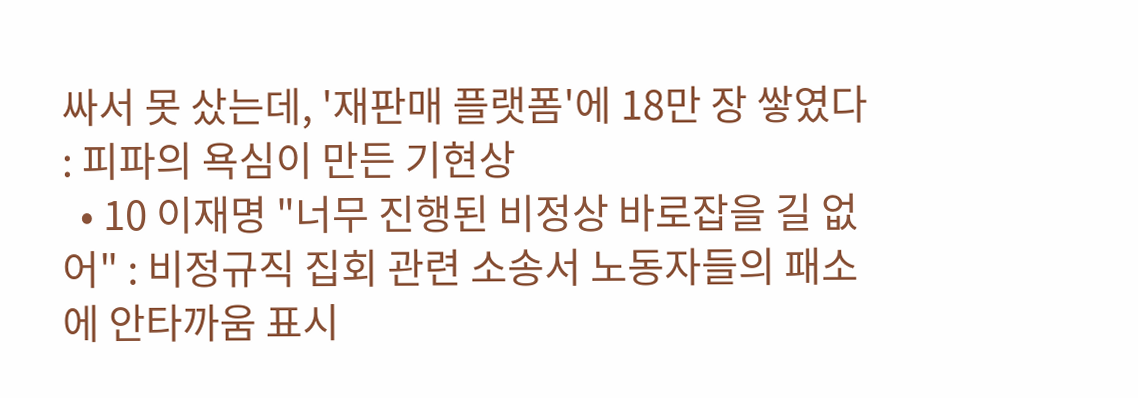싸서 못 샀는데, '재판매 플랫폼'에 18만 장 쌓였다 : 피파의 욕심이 만든 기현상
  • 10 이재명 "너무 진행된 비정상 바로잡을 길 없어" : 비정규직 집회 관련 소송서 노동자들의 패소에 안타까움 표시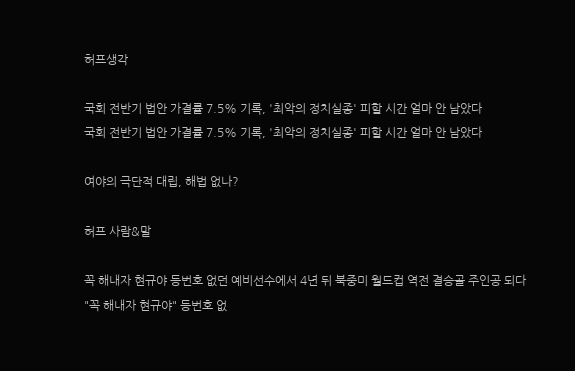허프생각

국회 전반기 법안 가결률 7.5% 기록, '최악의 정치실종' 피할 시간 얼마 안 남았다
국회 전반기 법안 가결률 7.5% 기록, '최악의 정치실종' 피할 시간 얼마 안 남았다

여야의 극단적 대립, 해법 없나?

허프 사람&말

꼭 해내자 현규야 등번호 없던 예비선수에서 4년 뒤 북중미 월드컵 역전 결승골 주인공 되다
"꼭 해내자 현규야" 등번호 없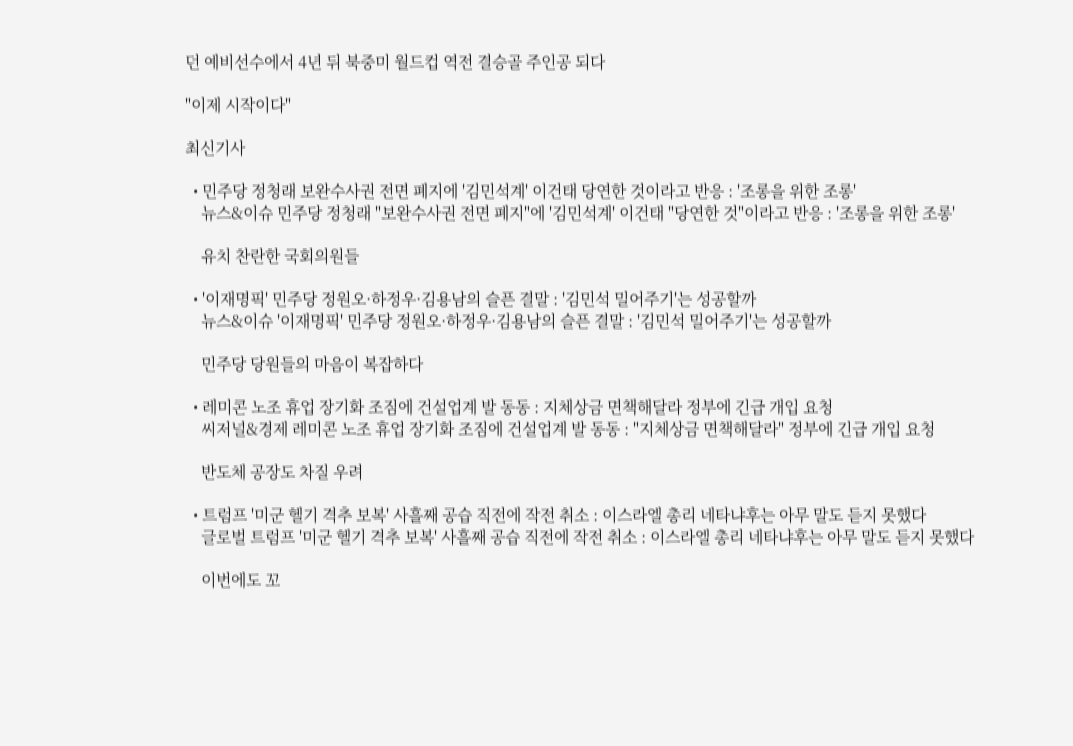던 예비선수에서 4년 뒤 북중미 월드컵 역전 결승골 주인공 되다

"이제 시작이다"

최신기사

  • 민주당 정청래 보완수사권 전면 폐지에 '김민석계' 이건태 당연한 것이라고 반응 : '조롱을 위한 조롱'
    뉴스&이슈 민주당 정청래 "보완수사권 전면 폐지"에 '김민석계' 이건태 "당연한 것"이라고 반응 : '조롱을 위한 조롱'

    유치 찬란한 국회의원들

  • '이재명픽' 민주당 정원오·하정우·김용남의 슬픈 결말 : '김민석 밀어주기'는 성공할까
    뉴스&이슈 '이재명픽' 민주당 정원오·하정우·김용남의 슬픈 결말 : '김민석 밀어주기'는 성공할까

    민주당 당원들의 마음이 복잡하다

  • 레미콘 노조 휴업 장기화 조짐에 건설업계 발 동동 : 지체상금 면책해달라 정부에 긴급 개입 요청
    씨저널&경제 레미콘 노조 휴업 장기화 조짐에 건설업계 발 동동 : "지체상금 면책해달라" 정부에 긴급 개입 요청

    반도체 공장도 차질 우려

  • 트럼프 '미군 헬기 격추 보복' 사흘째 공습 직전에 작전 취소 : 이스라엘 총리 네타냐후는 아무 말도 듣지 못했다
    글로벌 트럼프 '미군 헬기 격추 보복' 사흘째 공습 직전에 작전 취소 : 이스라엘 총리 네타냐후는 아무 말도 듣지 못했다

    이번에도 꼬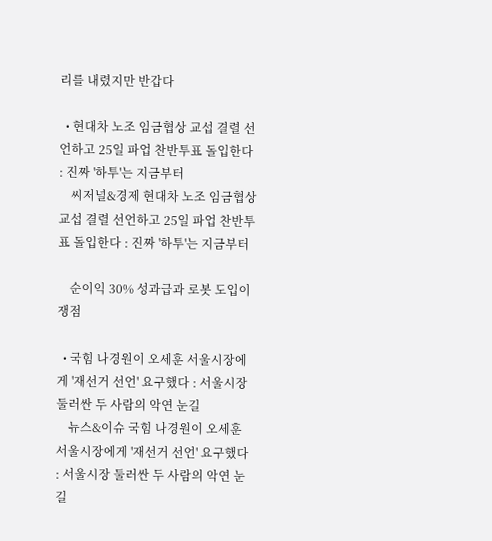리를 내렸지만 반갑다

  • 현대차 노조 임금협상 교섭 결렬 선언하고 25일 파업 찬반투표 돌입한다 : 진짜 '하투'는 지금부터
    씨저널&경제 현대차 노조 임금협상 교섭 결렬 선언하고 25일 파업 찬반투표 돌입한다 : 진짜 '하투'는 지금부터

    순이익 30% 성과급과 로봇 도입이 쟁점

  • 국힘 나경원이 오세훈 서울시장에게 '재선거 선언' 요구했다 : 서울시장 둘러싼 두 사람의 악연 눈길
    뉴스&이슈 국힘 나경원이 오세훈 서울시장에게 '재선거 선언' 요구했다 : 서울시장 둘러싼 두 사람의 악연 눈길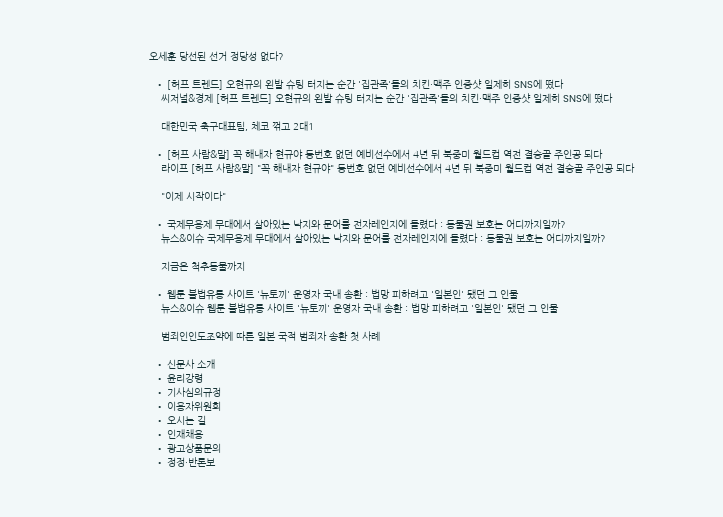오세훈 당선된 선거 정당성 없다?

  • [허프 트렌드] 오현규의 왼발 슈팅 터지는 순간 '집관족'들의 치킨·맥주 인증샷 일제히 SNS에 떴다
    씨저널&경제 [허프 트렌드] 오현규의 왼발 슈팅 터지는 순간 '집관족'들의 치킨·맥주 인증샷 일제히 SNS에 떴다

    대한민국 축구대표팀, 체코 꺾고 2대1

  • [허프 사람&말] 꼭 해내자 현규야 등번호 없던 예비선수에서 4년 뒤 북중미 월드컵 역전 결승골 주인공 되다
    라이프 [허프 사람&말] "꼭 해내자 현규야" 등번호 없던 예비선수에서 4년 뒤 북중미 월드컵 역전 결승골 주인공 되다

    "이제 시작이다"

  • 국제무용제 무대에서 살아있는 낙지와 문어를 전자레인지에 돌렸다 : 동물권 보호는 어디까지일까?
    뉴스&이슈 국제무용제 무대에서 살아있는 낙지와 문어를 전자레인지에 돌렸다 : 동물권 보호는 어디까지일까?

    지금은 척추동물까지

  • 웹툰 불법유통 사이트 '뉴토끼' 운영자 국내 송환 : 법망 피하려고 '일본인' 됐던 그 인물
    뉴스&이슈 웹툰 불법유통 사이트 '뉴토끼' 운영자 국내 송환 : 법망 피하려고 '일본인' 됐던 그 인물

    범죄인인도조약에 따른 일본 국적 범죄자 송환 첫 사례

  • 신문사 소개
  • 윤리강령
  • 기사심의규정
  • 이용자위원회
  • 오시는 길
  • 인재채용
  • 광고상품문의
  • 정정·반론보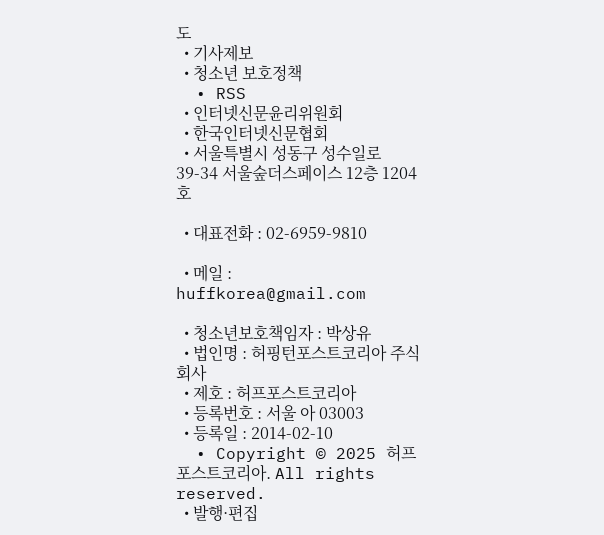도
  • 기사제보
  • 청소년 보호정책
  • RSS
  • 인터넷신문윤리위원회
  • 한국인터넷신문협회
  • 서울특별시 성동구 성수일로 39-34 서울숲더스페이스 12층 1204호

  • 대표전화 : 02-6959-9810

  • 메일 : huffkorea@gmail.com

  • 청소년보호책임자 : 박상유
  • 법인명 : 허핑턴포스트코리아 주식회사
  • 제호 : 허프포스트코리아
  • 등록번호 : 서울 아 03003
  • 등록일 : 2014-02-10
  • Copyright © 2025 허프포스트코리아. All rights reserved.
  • 발행·편집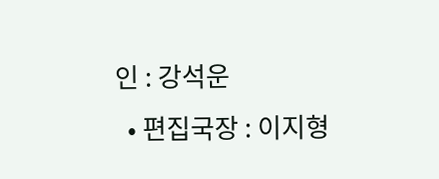인 : 강석운
  • 편집국장 : 이지형